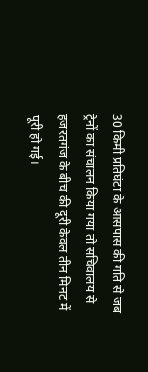30 किमी प्रतिघंटा के आसपास की गति से जब ट्रेनों का संचालन किया गया तो सचिवालय से हजरतगंज के बीच की दूरी केवल तीन मिनट में पूरी हो गई।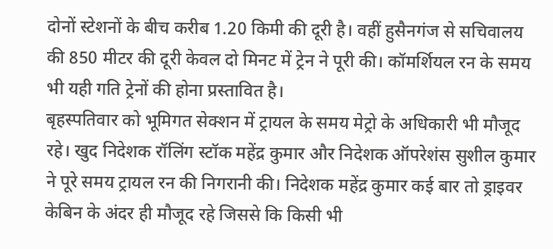दोनों स्टेशनों के बीच करीब 1.20 किमी की दूरी है। वहीं हुसैनगंज से सचिवालय की 850 मीटर की दूरी केवल दो मिनट में ट्रेन ने पूरी की। कॉमर्शियल रन के समय भी यही गति ट्रेनों की होना प्रस्तावित है।
बृहस्पतिवार को भूमिगत सेक्शन में ट्रायल के समय मेट्रो के अधिकारी भी मौजूद रहे। खुद निदेशक रॉलिंग स्टॉक महेंद्र कुमार और निदेशक ऑपरेशंस सुशील कुमार ने पूरे समय ट्रायल रन की निगरानी की। निदेशक महेंद्र कुमार कई बार तो ड्राइवर केबिन के अंदर ही मौजूद रहे जिससे कि किसी भी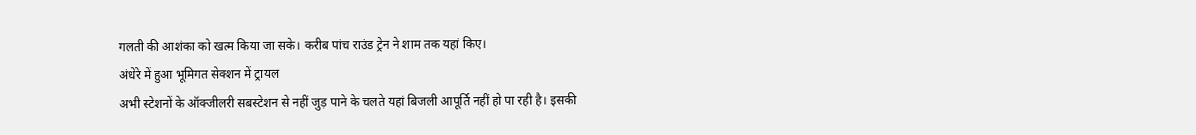गलती की आशंका को खत्म किया जा सके। करीब पांच राउंड ट्रेन ने शाम तक यहां किए।
अंधेरे में हुआ भूमिगत सेक्शन में ट्रायल
अभी स्टेशनों के ऑक्जीलरी सबस्टेशन से नहीं जुड़ पाने के चलते यहां बिजली आपूर्ति नहीं हो पा रही है। इसकी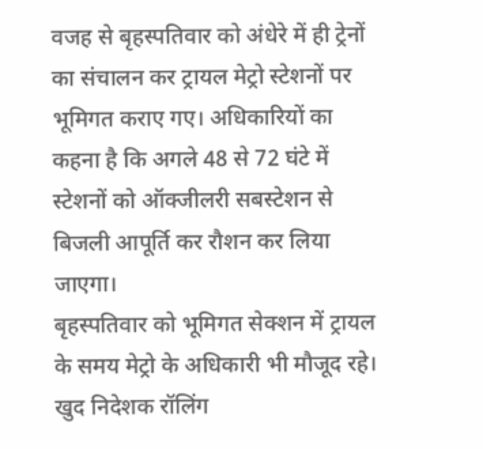वजह से बृहस्पतिवार को अंधेरे में ही ट्रेनों का संचालन कर ट्रायल मेट्रो स्टेशनों पर भूमिगत कराए गए। अधिकारियों का कहना है कि अगले 48 से 72 घंटे में स्टेशनों को ऑक्जीलरी सबस्टेशन से बिजली आपूर्ति कर रौशन कर लिया जाएगा।
बृहस्पतिवार को भूमिगत सेक्शन में ट्रायल के समय मेट्रो के अधिकारी भी मौजूद रहे। खुद निदेशक रॉलिंग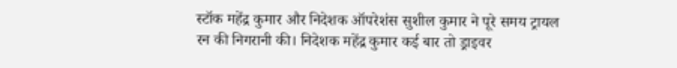स्टॉक महेंद्र कुमार और निदेशक ऑपरेशंस सुशील कुमार ने पूरे समय ट्रायल रन की निगरानी की। निदेशक महेंद्र कुमार कई बार तो ड्राइवर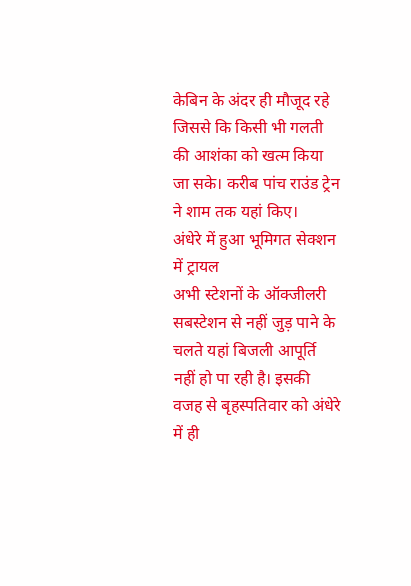केबिन के अंदर ही मौजूद रहे जिससे कि किसी भी गलती की आशंका को खत्म किया जा सके। करीब पांच राउंड ट्रेन ने शाम तक यहां किए।
अंधेरे में हुआ भूमिगत सेक्शन में ट्रायल
अभी स्टेशनों के ऑक्जीलरी सबस्टेशन से नहीं जुड़ पाने के चलते यहां बिजली आपूर्ति नहीं हो पा रही है। इसकी वजह से बृहस्पतिवार को अंधेरे में ही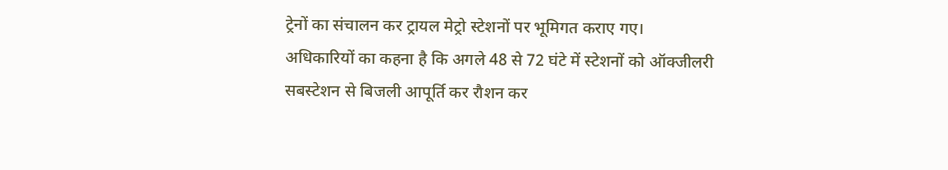ट्रेनों का संचालन कर ट्रायल मेट्रो स्टेशनों पर भूमिगत कराए गए। अधिकारियों का कहना है कि अगले 48 से 72 घंटे में स्टेशनों को ऑक्जीलरी सबस्टेशन से बिजली आपूर्ति कर रौशन कर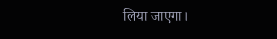लिया जाएगा।